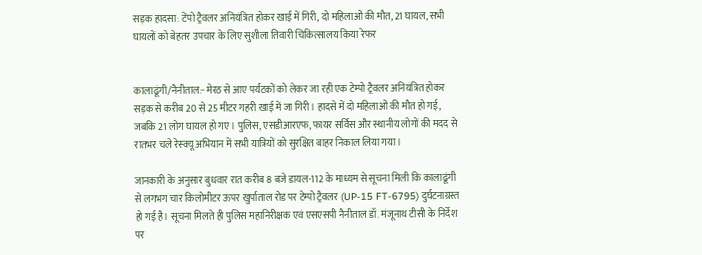सड़क हादसा: टेंपो ट्रैवलर अनियंत्रित होकर खाई में गिरी, दो महिलाओं की मौत, 21 घायल, सभी घायलों को बेहतर उपचार के लिए सुशीला तिवारी चिकित्सालय किया रेफर


कालाढूंगी/नैनीताल:- मेरठ से आए पर्यटकों को लेकर जा रही एक टेम्पो ट्रैवलर अनियंत्रित होकर सड़क से करीब 20 से 25 मीटर गहरी खाई में जा गिरी। हादसे में दो महिलाओं की मौत हो गई, जबकि 21 लोग घायल हो गए। पुलिस, एसडीआरएफ, फायर सर्विस और स्थानीय लोगों की मदद से रातभर चले रेस्क्यू अभियान में सभी यात्रियों को सुरक्षित बाहर निकाल लिया गया।

जानकारी के अनुसार बुधवार रात करीब 8 बजे डायल-112 के माध्यम से सूचना मिली कि कालाढूंगी से लगभग चार किलोमीटर ऊपर खुर्पाताल रोड पर टेम्पो ट्रैवलर (UP-15 FT-6795) दुर्घटनाग्रस्त हो गई है। सूचना मिलते ही पुलिस महानिरीक्षक एवं एसएसपी नैनीताल डॉ. मंजूनाथ टीसी के निर्देश पर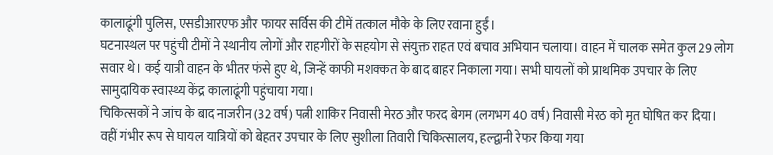कालाढूंगी पुलिस, एसडीआरएफ और फायर सर्विस की टीमें तत्काल मौके के लिए रवाना हुईं।
घटनास्थल पर पहुंची टीमों ने स्थानीय लोगों और राहगीरों के सहयोग से संयुक्त राहत एवं बचाव अभियान चलाया। वाहन में चालक समेत कुल 29 लोग सवार थे। कई यात्री वाहन के भीतर फंसे हुए थे, जिन्हें काफी मशक्कत के बाद बाहर निकाला गया। सभी घायलों को प्राथमिक उपचार के लिए सामुदायिक स्वास्थ्य केंद्र कालाढूंगी पहुंचाया गया।
चिकित्सकों ने जांच के बाद नाजरीन (32 वर्ष) पत्नी शाकिर निवासी मेरठ और फरद बेगम (लगभग 40 वर्ष) निवासी मेरठ को मृत घोषित कर दिया। वहीं गंभीर रूप से घायल यात्रियों को बेहतर उपचार के लिए सुशीला तिवारी चिकित्सालय, हल्द्वानी रेफर किया गया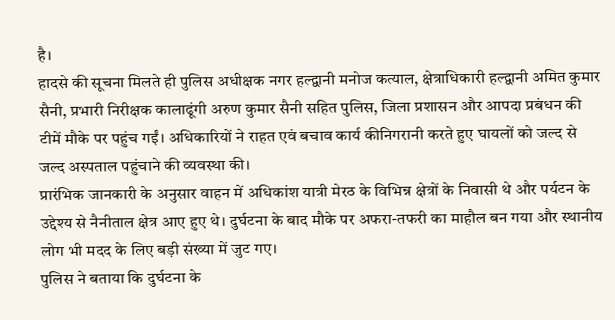है।
हादसे की सूचना मिलते ही पुलिस अधीक्षक नगर हल्द्वानी मनोज कत्याल, क्षेत्राधिकारी हल्द्वानी अमित कुमार सैनी, प्रभारी निरीक्षक कालाढूंगी अरुण कुमार सैनी सहित पुलिस, जिला प्रशासन और आपदा प्रबंधन की टीमें मौके पर पहुंच गईं। अधिकारियों ने राहत एवं बचाव कार्य कीनिगरानी करते हुए घायलों को जल्द से जल्द अस्पताल पहुंचाने की व्यवस्था की।
प्रारंभिक जानकारी के अनुसार वाहन में अधिकांश यात्री मेरठ के विभिन्न क्षेत्रों के निवासी थे और पर्यटन के उद्देश्य से नैनीताल क्षेत्र आए हुए थे। दुर्घटना के बाद मौके पर अफरा-तफरी का माहौल बन गया और स्थानीय लोग भी मदद के लिए बड़ी संख्या में जुट गए।
पुलिस ने बताया कि दुर्घटना के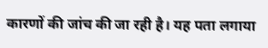कारणों की जांच की जा रही है। यह पता लगाया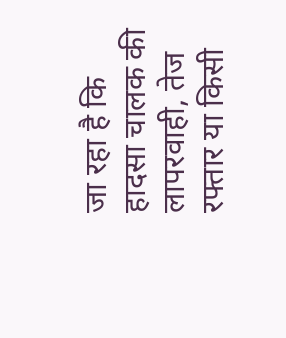जा रहा है कि हादसा चालक की लापरवाही, तेज रफ्तार या किसी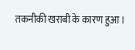तकनीकी खराबी के कारण हुआ।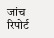जांच रिपोर्ट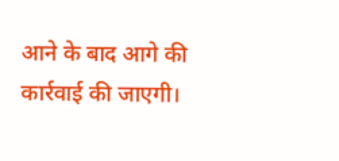आने के बाद आगे की कार्रवाई की जाएगी।